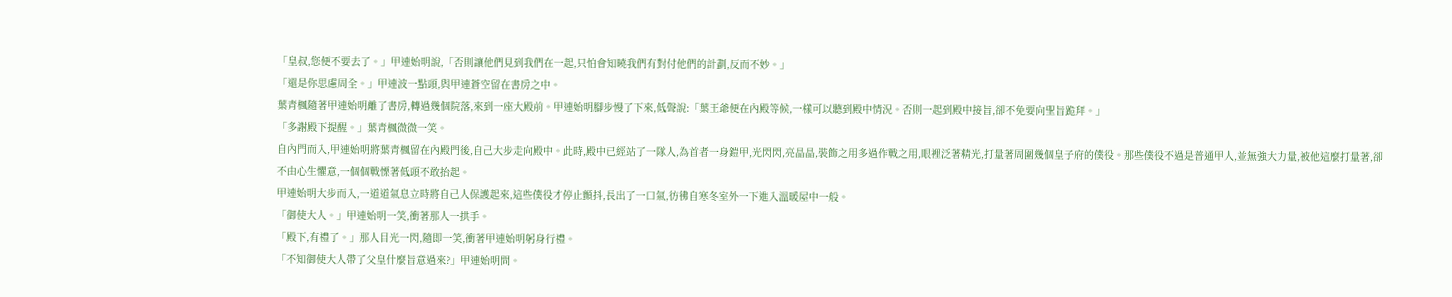「皇叔,您便不要去了。」甲連始明說,「否則讓他們見到我們在一起,只怕會知曉我們有對付他們的計劃,反而不妙。」
「還是你思慮周全。」甲連波一點頭,與甲連蒼空留在書房之中。
葉青楓隨著甲連始明離了書房,轉過幾個院落,來到一座大殿前。甲連始明腳步慢了下來,低聲說:「葉王爺便在內殿等候,一樣可以聽到殿中情況。否則一起到殿中接旨,卻不免要向聖旨跪拜。」
「多謝殿下提醒。」葉青楓微微一笑。
自內門而入,甲連始明將葉青楓留在內殿門後,自己大步走向殿中。此時,殿中已經站了一隊人,為首者一身鎧甲,光閃閃,亮晶晶,裝飾之用多過作戰之用,眼裡泛著精光,打量著周圍幾個皇子府的僕役。那些僕役不過是普通甲人,並無強大力量,被他這麼打量著,卻不由心生懼意,一個個戰慄著低頭不敢抬起。
甲連始明大步而入,一道道氣息立時將自己人保護起來,這些僕役才停止顫抖,長出了一口氣,彷彿自寒冬室外一下進入溫暖屋中一般。
「御使大人。」甲連始明一笑,衝著那人一拱手。
「殿下,有禮了。」那人目光一閃,隨即一笑,衝著甲連始明躬身行禮。
「不知御使大人帶了父皇什麼旨意過來?」甲連始明問。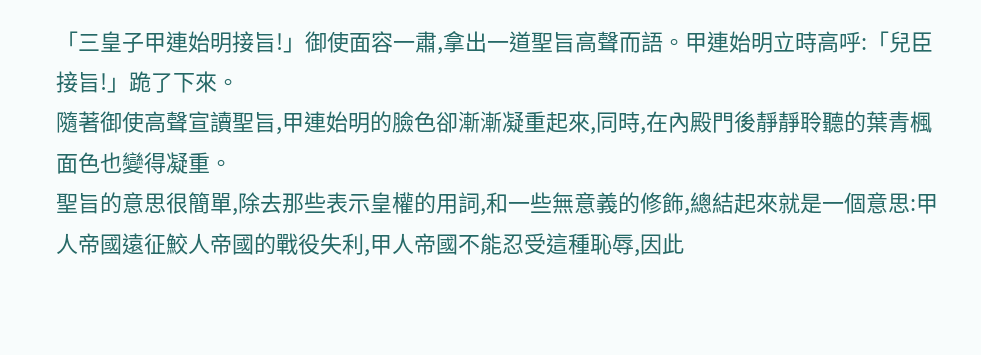「三皇子甲連始明接旨!」御使面容一肅,拿出一道聖旨高聲而語。甲連始明立時高呼:「兒臣接旨!」跪了下來。
隨著御使高聲宣讀聖旨,甲連始明的臉色卻漸漸凝重起來,同時,在內殿門後靜靜聆聽的葉青楓面色也變得凝重。
聖旨的意思很簡單,除去那些表示皇權的用詞,和一些無意義的修飾,總結起來就是一個意思:甲人帝國遠征鮫人帝國的戰役失利,甲人帝國不能忍受這種恥辱,因此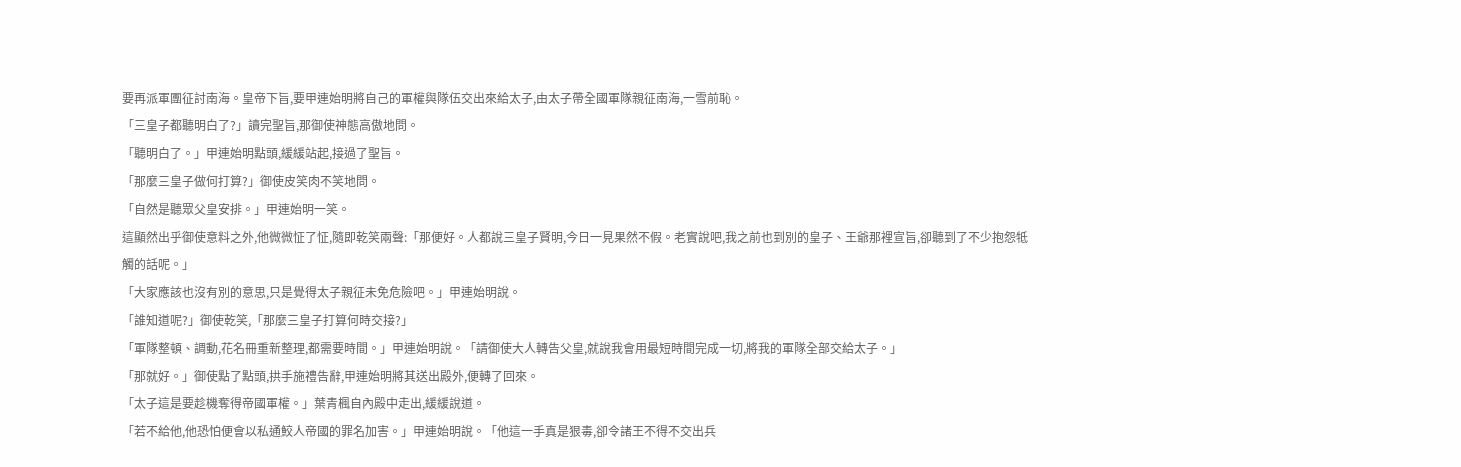要再派軍團征討南海。皇帝下旨,要甲連始明將自己的軍權與隊伍交出來給太子,由太子帶全國軍隊親征南海,一雪前恥。
「三皇子都聽明白了?」讀完聖旨,那御使神態高傲地問。
「聽明白了。」甲連始明點頭,緩緩站起,接過了聖旨。
「那麼三皇子做何打算?」御使皮笑肉不笑地問。
「自然是聽眾父皇安排。」甲連始明一笑。
這顯然出乎御使意料之外,他微微怔了怔,隨即乾笑兩聲:「那便好。人都說三皇子賢明,今日一見果然不假。老實說吧,我之前也到別的皇子、王爺那裡宣旨,卻聽到了不少抱怨牴觸的話呢。」
「大家應該也沒有別的意思,只是覺得太子親征未免危險吧。」甲連始明說。
「誰知道呢?」御使乾笑,「那麼三皇子打算何時交接?」
「軍隊整頓、調動,花名冊重新整理,都需要時間。」甲連始明說。「請御使大人轉告父皇,就說我會用最短時間完成一切,將我的軍隊全部交給太子。」
「那就好。」御使點了點頭,拱手施禮告辭,甲連始明將其送出殿外,便轉了回來。
「太子這是要趁機奪得帝國軍權。」葉青楓自內殿中走出,緩緩說道。
「若不給他,他恐怕便會以私通鮫人帝國的罪名加害。」甲連始明說。「他這一手真是狠毒,卻令諸王不得不交出兵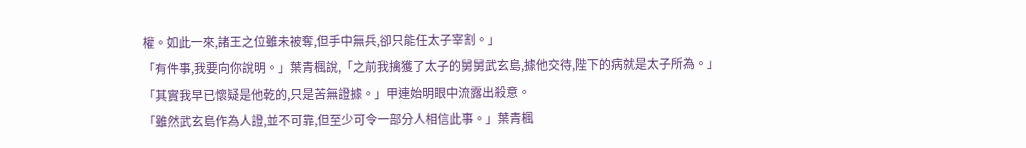權。如此一來,諸王之位雖未被奪,但手中無兵,卻只能任太子宰割。」
「有件事,我要向你說明。」葉青楓說,「之前我擒獲了太子的舅舅武玄島,據他交待,陛下的病就是太子所為。」
「其實我早已懷疑是他乾的,只是苦無證據。」甲連始明眼中流露出殺意。
「雖然武玄島作為人證,並不可靠,但至少可令一部分人相信此事。」葉青楓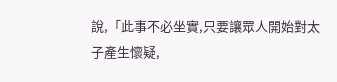說,「此事不必坐實,只要讓眾人開始對太子產生懷疑,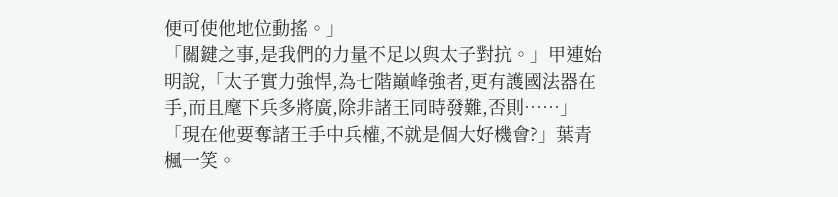便可使他地位動搖。」
「關鍵之事,是我們的力量不足以與太子對抗。」甲連始明說,「太子實力強悍,為七階巔峰強者,更有護國法器在手,而且麾下兵多將廣,除非諸王同時發難,否則……」
「現在他要奪諸王手中兵權,不就是個大好機會?」葉青楓一笑。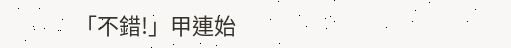「不錯!」甲連始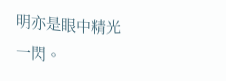明亦是眼中精光一閃。